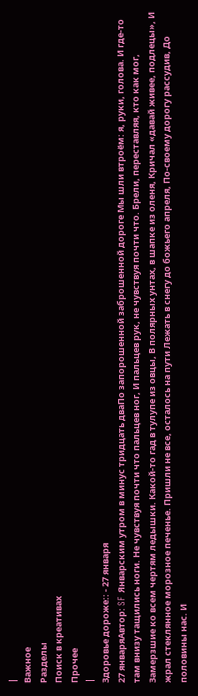|
Важное
Разделы
Поиск в креативах
Прочее
|
Здоровье дороже:: - 27 января
27 январяАвтор: SF Январским утром в минус тридцать дваПо запорошенной заброшенной дороге Мы шли втроём: я, руки, голова. И где-то там внизу тащились ноги. Не чувствуя почти что пальцев ног, И пальцев рук, не чувствуя почти что. Брели, переставляя, кто как мог, Замерзшие ко всем чертям ледышки. Какой-то гад в тулупе из овцы, В полярных унтах, в шапке из оленя, Кричал «давай живее, подлецы», И жрал стеклянное морозное печенье. Пришли не все, осталось на пути Лежать в снегу до божьего апреля, По-своему дорогу рассудив, До половины нас. И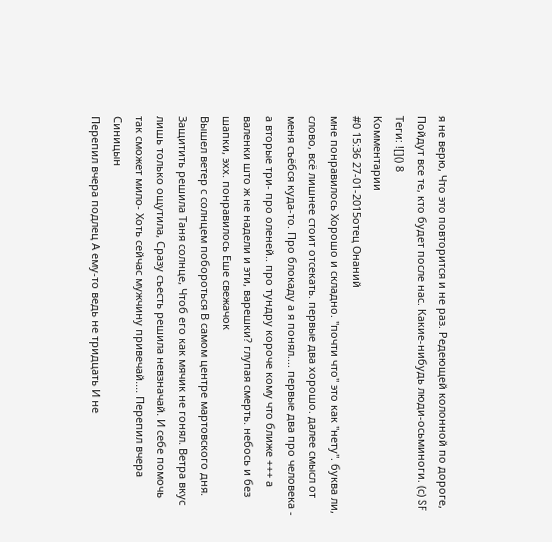я не верю, Что это повторится и не раз. Редеющей колонной по дороге, Пойдут все те, кто будет после нас. Какие-нибудь люди-осьминоги. (с) SF Теги: ![]() 8
Комментарии
#0 15:36 27-01-2015отец Онаний
мне понравилось Хорошо и складно. "почти что" это как "нету". буква ли, слово, всё лишнее стоит отсекать. первые два хорошо. далее смысл от меня съёбся куда-то. Про блокаду а я понял.... первые два про человека - а вторые три- про оленей.. про тундру короче кому что ближе +++ а валенки што ж не надели и эти, варешки? глупая смерть. небось и без шапки, эхх. понравилось Еше свежачок
Вышел ветер с солнцем побороться В самом центре мартовского дня. Защитить решила Таня солнце, Чтоб его как мячик не гонял. Ветра вкус лишь только ощутила, Сразу съесть решила невзначай. И себе помочь так сможет мило- Хоть сейчас мужчину привечай.... Перепил вчера Синицын
Перепил вчера подлец А ему-то ведь не тридцать И не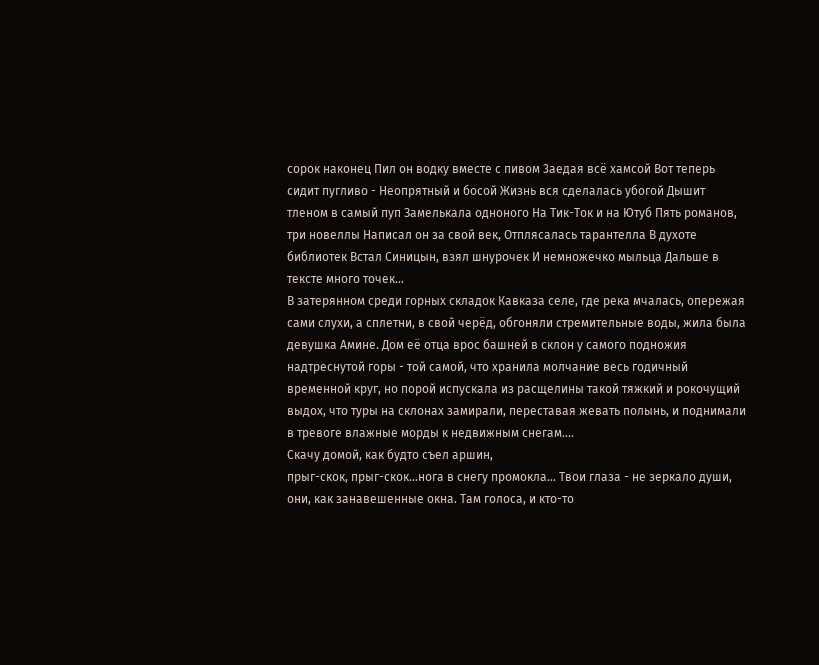сорок наконец Пил он водку вместе с пивом 3аедая всё хамсой Вот теперь сидит пугливо - Неопрятный и босой Жизнь вся сделалась убогой Дышит тленом в самый пуп Замелькала одноного На Тик-Ток и на Ютуб Пять романов, три новеллы Написал он за свой век, Отплясалась тарантелла В духоте библиотек Встал Синицын, взял шнурочек И немножечко мыльца Дальше в тексте много точек...
В затерянном среди горных складок Кавказа селе, где река мчалась, опережая сами слухи, а сплетни, в свой черёд, обгоняли стремительные воды, жила была девушка Амине. Дом её отца врос башней в склон у самого подножия надтреснутой горы - той самой, что хранила молчание весь годичный временной круг, но порой испускала из расщелины такой тяжкий и рокочущий выдох, что туры на склонах замирали, переставая жевать полынь, и поднимали в тревоге влажные морды к недвижным снегам....
Скачу домой, как будто съел аршин,
прыг-скок, прыг-скок…нога в снегу промокла… Твои глаза - не зеркало души, они, как занавешенные окна. Там голоса, и кто-то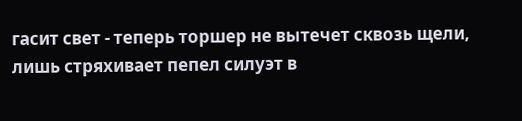гасит свет - теперь торшер не вытечет сквозь щели, лишь стряхивает пепел силуэт в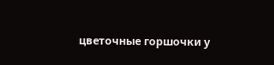цветочные горшочки у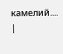камелий.... |